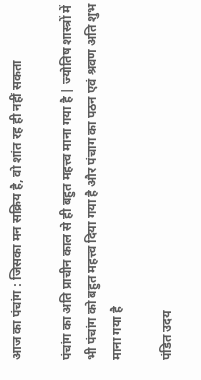आज का पंचांग : जिसका मन सक्रिय है, वो शांत रह ही नहीं सकता

पंचांग का अति प्राचीन काल से ही बहुत महत्त्व माना गया है | ज्योतिष शास्त्रों में भी पंचांग को बहुत महत्त्व दिया गया है और पंचाग का पठन एवं श्रवण अति शुभ माना गया है

पंडित उदय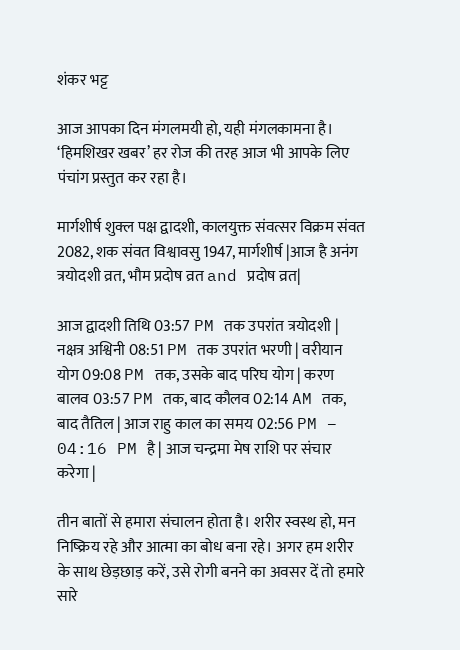शंकर भट्ट

आज आपका दिन मंगलमयी हो, यही मंगलकामना है। ‘हिमशिखर खबर’ हर रोज की तरह आज भी आपके लिए पंचांग प्रस्तुत कर रहा है।

मार्गशीर्ष शुक्ल पक्ष द्वादशी, कालयुक्त संवत्सर विक्रम संवत 2082, शक संवत विश्वावसु 1947, मार्गशीर्ष |आज है अनंग त्रयोदशी व्रत, भौम प्रदोष व्रत and प्रदोष व्रत|

आज द्वादशी तिथि 03:57 PM तक उपरांत त्रयोदशी | नक्षत्र अश्विनी 08:51 PM तक उपरांत भरणी | वरीयान योग 09:08 PM तक, उसके बाद परिघ योग | करण बालव 03:57 PM तक, बाद कौलव 02:14 AM तक, बाद तैतिल | आज राहु काल का समय 02:56 PM – 04:16 PM है | आज चन्द्रमा मेष राशि पर संचार करेगा |

तीन बातों से हमारा संचालन होता है। शरीर स्वस्थ हो, मन निष्क्रिय रहे और आत्मा का बोध बना रहे। अगर हम शरीर के साथ छेड़छाड़ करें, उसे रोगी बनने का अवसर दें तो हमारे सारे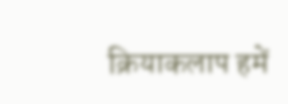क्रियाकलाप हमें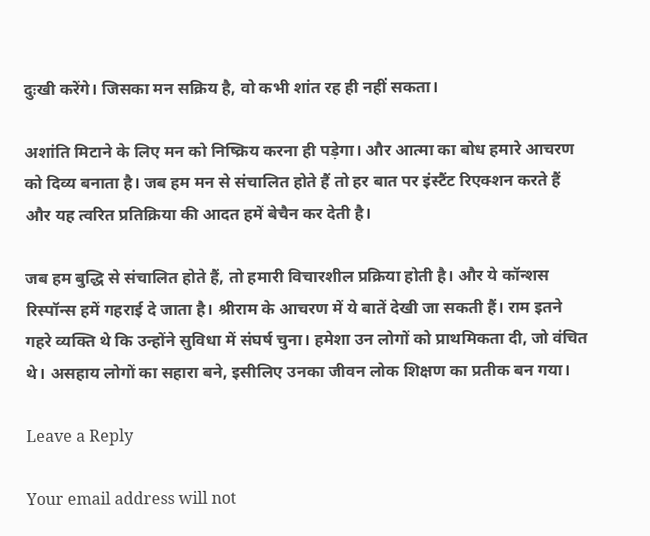दुःखी करेंगे। जिसका मन सक्रिय है, वो कभी शांत रह ही नहीं सकता।

अशांति मिटाने के लिए मन को निष्क्रिय करना ही पड़ेगा। और आत्मा का बोध हमारे आचरण को दिव्य बनाता है। जब हम मन से संचालित होते हैं तो हर बात पर इंस्टैंट रिएक्शन करते हैं और यह त्वरित प्रतिक्रिया की आदत हमें बेचैन कर देती है।

जब हम बुद्धि से संचालित होते हैं, तो हमारी विचारशील प्रक्रिया होती है। और ये कॉन्शस रिस्पॉन्स हमें गहराई दे जाता है। श्रीराम के आचरण में ये बातें देखी जा सकती हैं। राम इतने गहरे व्यक्ति थे कि उन्होंने सुविधा में संघर्ष चुना। हमेशा उन लोगों को प्राथमिकता दी, जो वंचित थे। असहाय लोगों का सहारा बने, इसीलिए उनका जीवन लोक शिक्षण का प्रतीक बन गया।

Leave a Reply

Your email address will not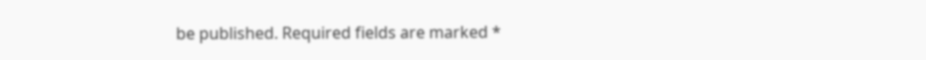be published. Required fields are marked *